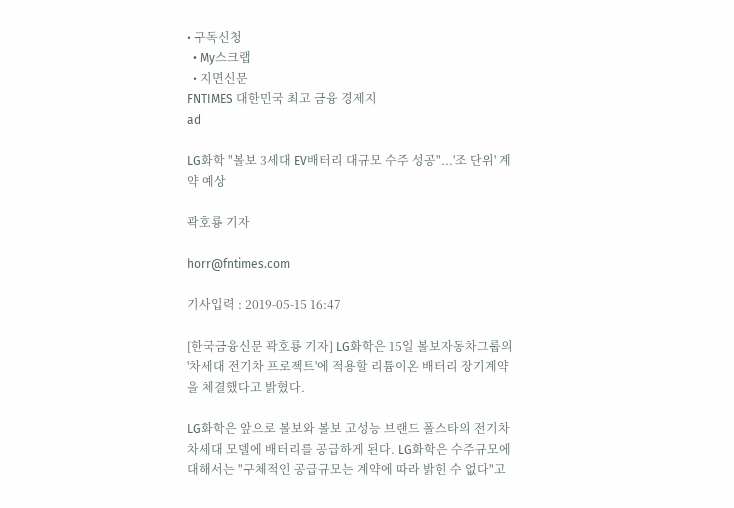• 구독신청
  • My스크랩
  • 지면신문
FNTIMES 대한민국 최고 금융 경제지
ad

LG화학 "볼보 3세대 EV배터리 대규모 수주 성공"...'조 단위' 계약 예상

곽호룡 기자

horr@fntimes.com

기사입력 : 2019-05-15 16:47

[한국금융신문 곽호룡 기자] LG화학은 15일 볼보자동차그룹의 '차세대 전기차 프로젝트'에 적용할 리튬이온 배터리 장기계약을 체결했다고 밝혔다.

LG화학은 앞으로 볼보와 볼보 고성능 브랜드 폴스타의 전기차 차세대 모델에 배터리를 공급하게 된다. LG화학은 수주규모에 대해서는 "구체적인 공급규모는 계약에 따라 밝힌 수 없다"고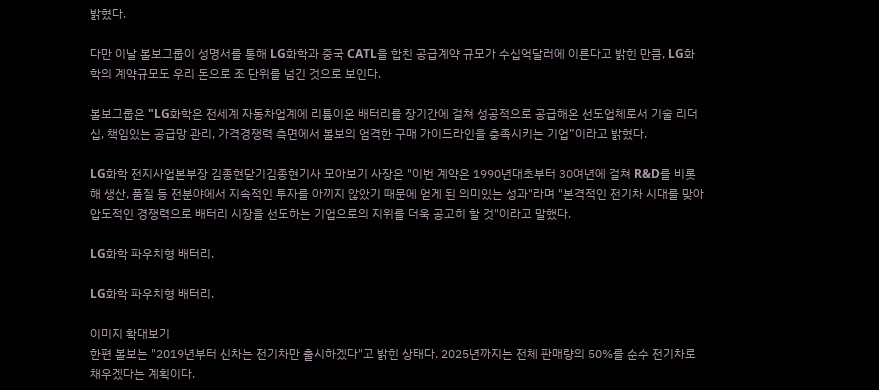밝혔다.

다만 이날 볼보그룹이 성명서를 통해 LG화학과 중국 CATL을 합친 공급계약 규모가 수십억달러에 이른다고 밝힌 만큼, LG화학의 계약규모도 우리 돈으로 조 단위를 넘긴 것으로 보인다.

볼보그룹은 "LG화학은 전세계 자동차업계에 리튬이온 배터리를 장기간에 걸쳐 성공적으로 공급해온 선도업체로서 기술 리더십, 책임있는 공급망 관리, 가격경쟁력 측면에서 볼보의 엄격한 구매 가이드라인을 충족시키는 기업”이라고 밝혔다.

LG화학 전지사업본부장 김종현닫기김종현기사 모아보기 사장은 "이번 계약은 1990년대초부터 30여년에 걸쳐 R&D를 비롯해 생산, 품질 등 전분야에서 지속적인 투자를 아끼지 않았기 때문에 얻게 된 의미있는 성과"라며 "본격적인 전기차 시대를 맞아 압도적인 경쟁력으로 배터리 시장을 선도하는 기업으로의 지위를 더욱 공고히 할 것"이라고 말했다.

LG화학 파우치형 배터리.

LG화학 파우치형 배터리.

이미지 확대보기
한편 볼보는 "2019년부터 신차는 전기차만 출시하겠다"고 밝힌 상태다. 2025년까지는 전체 판매량의 50%를 순수 전기차로 채우겠다는 계획이다.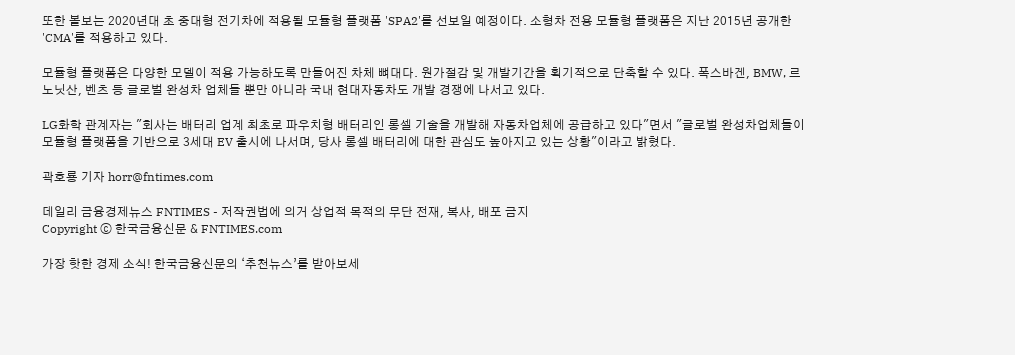또한 볼보는 2020년대 초 중대형 전기차에 적용될 모듈형 플랫폼 'SPA2'를 선보일 예정이다. 소형차 전용 모듈형 플랫폼은 지난 2015년 공개한 'CMA'를 적용하고 있다.

모듈형 플랫폼은 다양한 모델이 적용 가능하도록 만들어진 차체 뼈대다. 원가절감 및 개발기간을 획기적으로 단축할 수 있다. 폭스바겐, BMW, 르노닛산, 벤츠 등 글로벌 완성차 업체들 뿐만 아니라 국내 현대자동차도 개발 경쟁에 나서고 있다.

LG화학 관계자는 "회사는 배터리 업계 최초로 파우치형 배터리인 롱셀 기술을 개발해 자동차업체에 공급하고 있다"면서 "글로벌 완성차업체들이 모듈형 플랫폼을 기반으로 3세대 EV 출시에 나서며, 당사 롱셀 배터리에 대한 관심도 높아지고 있는 상황"이라고 밝혔다.

곽호룡 기자 horr@fntimes.com

데일리 금융경제뉴스 FNTIMES - 저작권법에 의거 상업적 목적의 무단 전재, 복사, 배포 금지
Copyright ⓒ 한국금융신문 & FNTIMES.com

가장 핫한 경제 소식! 한국금융신문의 ‘추천뉴스’를 받아보세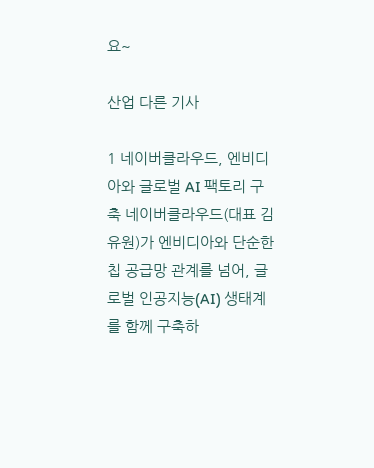요~

산업 다른 기사

1 네이버클라우드, 엔비디아와 글로벌 AI 팩토리 구축 네이버클라우드(대표 김유원)가 엔비디아와 단순한 칩 공급망 관계를 넘어, 글로벌 인공지능(AI) 생태계를 함께 구축하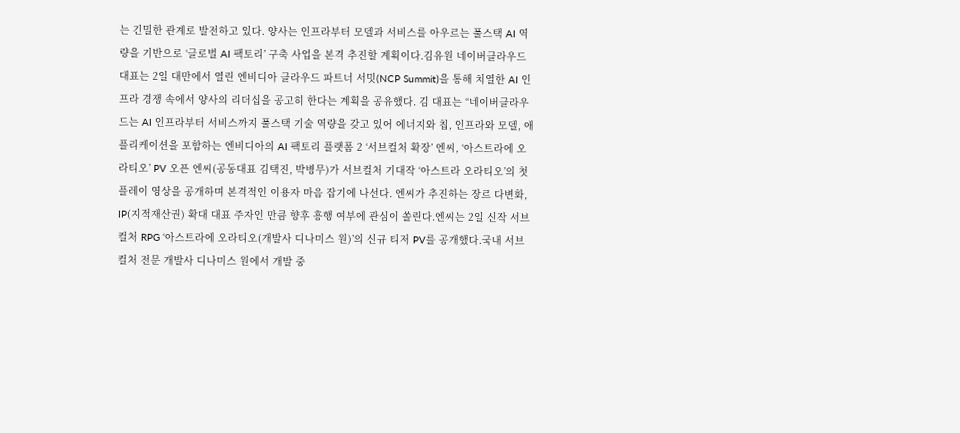는 긴밀한 관계로 발전하고 있다. 양사는 인프라부터 모델과 서비스를 아우르는 풀스택 AI 역량을 기반으로 ‘글로벌 AI 팩토리’ 구축 사업을 본격 추진할 계획이다.김유원 네이버클라우드 대표는 2일 대만에서 열린 엔비디아 클라우드 파트너 서밋(NCP Summit)을 통해 치열한 AI 인프라 경쟁 속에서 양사의 리더십을 공고히 한다는 계획을 공유했다. 김 대표는 “네이버클라우드는 AI 인프라부터 서비스까지 풀스택 기술 역량을 갖고 있어 에너지와 칩, 인프라와 모델, 애플리케이션을 포함하는 엔비디아의 AI 팩토리 플랫폼 2 ‘서브컬처 확장’ 엔씨, ‘아스트라에 오라티오’ PV 오픈 엔씨(공동대표 김택진, 박병무)가 서브컬처 기대작 ‘아스트라 오라티오’의 첫 플레이 영상을 공개하며 본격적인 이용자 마음 잡기에 나선다. 엔씨가 추진하는 장르 다변화, IP(지적재산권) 확대 대표 주자인 만큼 향후 흥행 여부에 관심이 쏠린다.엔씨는 2일 신작 서브컬처 RPG ‘아스트라에 오라티오(개발사 디나미스 원)’의 신규 티저 PV를 공개했다.국내 서브컬처 전문 개발사 디나미스 원에서 개발 중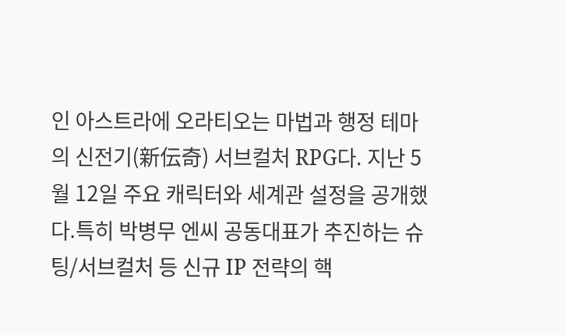인 아스트라에 오라티오는 마법과 행정 테마의 신전기(新伝奇) 서브컬처 RPG다. 지난 5월 12일 주요 캐릭터와 세계관 설정을 공개했다.특히 박병무 엔씨 공동대표가 추진하는 슈팅/서브컬처 등 신규 IP 전략의 핵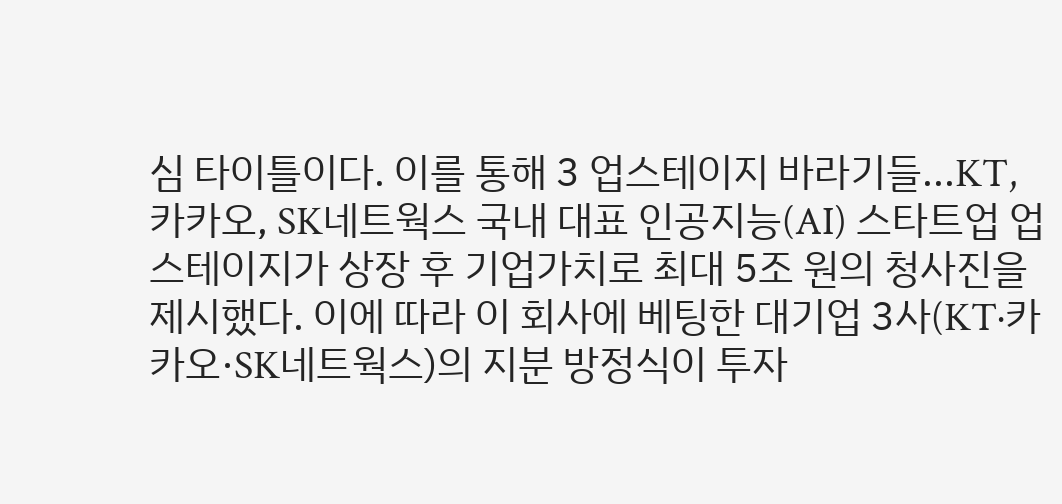심 타이틀이다. 이를 통해 3 업스테이지 바라기들...KT, 카카오, SK네트웍스 국내 대표 인공지능(AI) 스타트업 업스테이지가 상장 후 기업가치로 최대 5조 원의 청사진을 제시했다. 이에 따라 이 회사에 베팅한 대기업 3사(KT·카카오·SK네트웍스)의 지분 방정식이 투자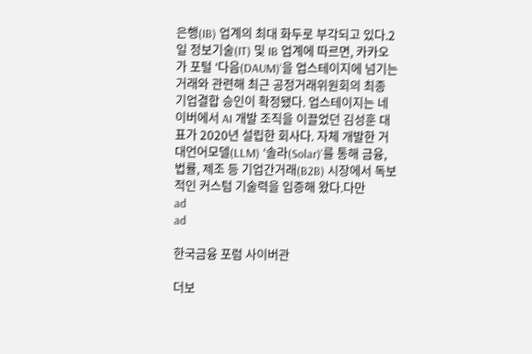은행(IB) 업계의 최대 화두로 부각되고 있다.2일 정보기술(IT) 및 IB 업계에 따르면, 카카오가 포털 ‘다음(DAUM)’을 업스테이지에 넘기는 거래와 관련해 최근 공정거래위원회의 최종 기업결합 승인이 확정됐다. 업스테이지는 네이버에서 AI 개발 조직을 이끌었던 김성훈 대표가 2020년 설립한 회사다. 자체 개발한 거대언어모델(LLM) ‘솔라(Solar)’를 통해 금융, 법률, 제조 등 기업간거래(B2B) 시장에서 독보적인 커스텀 기술력을 입증해 왔다.다만
ad
ad

한국금융 포럼 사이버관

더보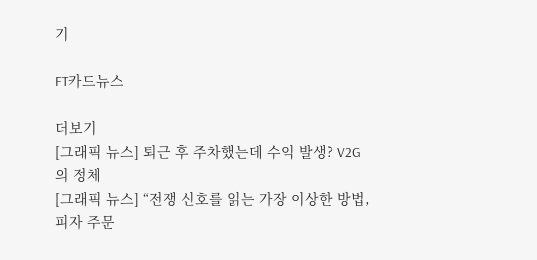기

FT카드뉴스

더보기
[그래픽 뉴스] 퇴근 후 주차했는데 수익 발생? V2G의 정체
[그래픽 뉴스] “전쟁 신호를 읽는 가장 이상한 방법, 피자 주문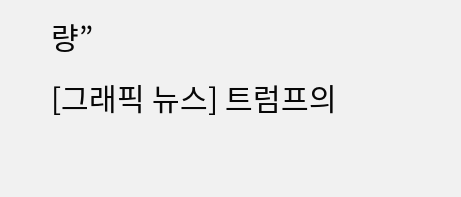량”
[그래픽 뉴스] 트럼프의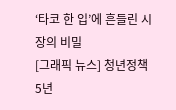‘타코 한 입’에 흔들린 시장의 비밀
[그래픽 뉴스] 청년정책 5년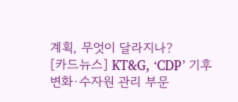계획, 무엇이 달라지나?
[카드뉴스] KT&G, ‘CDP’ 기후변화·수자원 관리 부문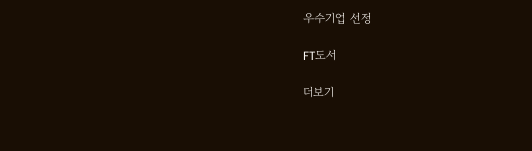우수기업 선정

FT도서

더보기